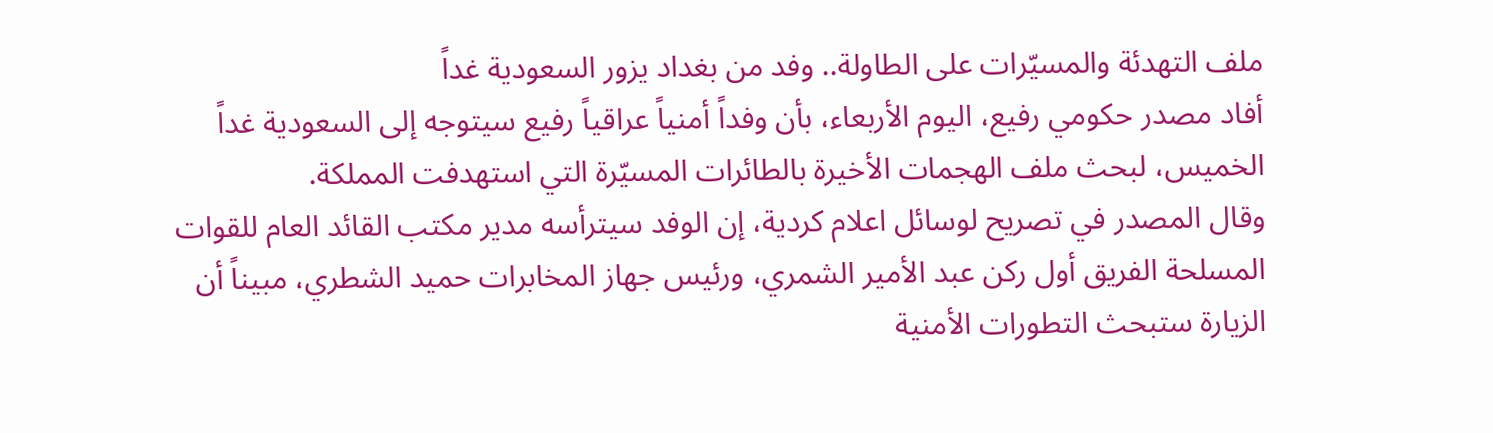ملف التهدئة والمسيّرات على الطاولة.. وفد من بغداد يزور السعودية غداً
أفاد مصدر حكومي رفيع، اليوم الأربعاء، بأن وفداً أمنياً عراقياً رفيع سيتوجه إلى السعودية غداً الخميس، لبحث ملف الهجمات الأخيرة بالطائرات المسيّرة التي استهدفت المملكة.
وقال المصدر في تصريح لوسائل اعلام كردية، إن الوفد سيترأسه مدير مكتب القائد العام للقوات المسلحة الفريق أول ركن عبد الأمير الشمري، ورئيس جهاز المخابرات حميد الشطري، مبيناً أن الزيارة ستبحث التطورات الأمنية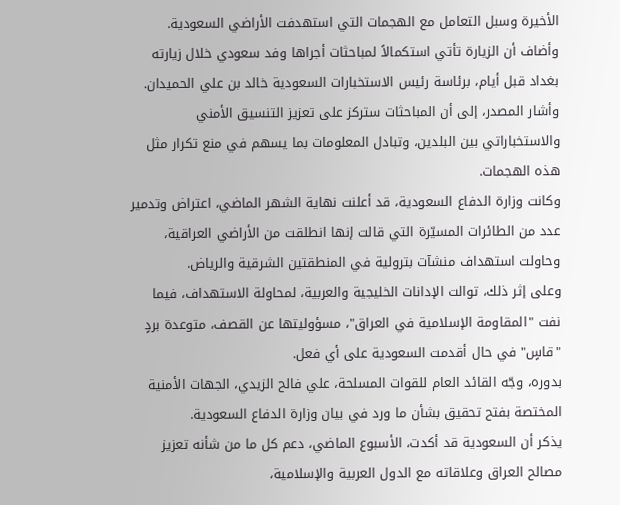الأخيرة وسبل التعامل مع الهجمات التي استهدفت الأراضي السعودية.
وأضاف أن الزيارة تأتي استكمالاً لمباحثات أجراها وفد سعودي خلال زيارته بغداد قبل أيام، برئاسة رئيس الاستخبارات السعودية خالد بن علي الحميدان.
وأشار المصدر، إلى أن المباحثات ستركز على تعزيز التنسيق الأمني والاستخباراتي بين البلدين، وتبادل المعلومات بما يسهم في منع تكرار مثل هذه الهجمات.
وكانت وزارة الدفاع السعودية، قد أعلنت نهاية الشهر الماضي، اعتراض وتدمير عدد من الطائرات المسيّرة التي قالت إنها انطلقت من الأراضي العراقية، وحاولت استهداف منشآت بترولية في المنطقتين الشرقية والرياض.
وعلى إثر ذلك، توالت الإدانات الخليجية والعربية، لمحاولة الاستهداف، فيما نفت "المقاومة الإسلامية في العراق"، مسؤوليتها عن القصف، متوعدة بردٍ "قاسٍ" في حال أقدمت السعودية على أي فعل.
بدوره، وجّه القائد العام للقوات المسلحة، علي فالح الزيدي، الجهات الأمنية المختصة بفتح تحقيق بشأن ما ورد في بيان وزارة الدفاع السعودية.
يذكر أن السعودية قد أكدت، الأسبوع الماضي، دعم كل ما من شأنه تعزيز مصالح العراق وعلاقاته مع الدول العربية والإسلامية،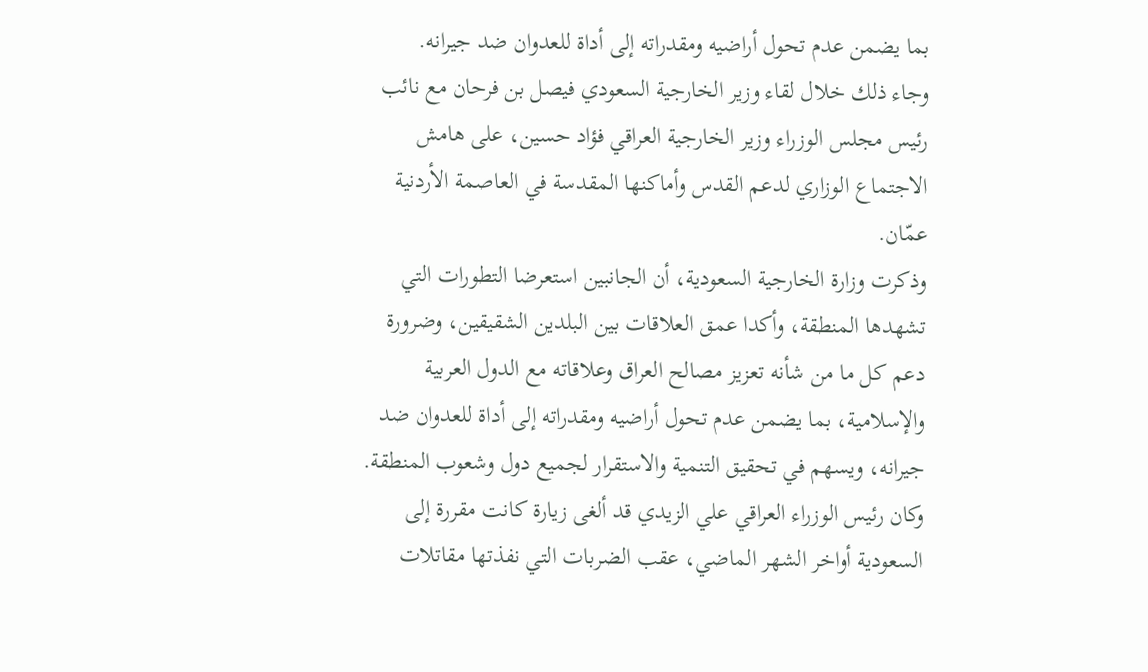بما يضمن عدم تحول أراضيه ومقدراته إلى أداة للعدوان ضد جيرانه.
وجاء ذلك خلال لقاء وزير الخارجية السعودي فيصل بن فرحان مع نائب رئيس مجلس الوزراء وزير الخارجية العراقي فؤاد حسين، على هامش الاجتماع الوزاري لدعم القدس وأماكنها المقدسة في العاصمة الأردنية عمّان.
وذكرت وزارة الخارجية السعودية، أن الجانبين استعرضا التطورات التي تشهدها المنطقة، وأكدا عمق العلاقات بين البلدين الشقيقين، وضرورة دعم كل ما من شأنه تعزيز مصالح العراق وعلاقاته مع الدول العربية والإسلامية، بما يضمن عدم تحول أراضيه ومقدراته إلى أداة للعدوان ضد جيرانه، ويسهم في تحقيق التنمية والاستقرار لجميع دول وشعوب المنطقة.
وكان رئيس الوزراء العراقي علي الزيدي قد ألغى زيارة كانت مقررة إلى السعودية أواخر الشهر الماضي، عقب الضربات التي نفذتها مقاتلات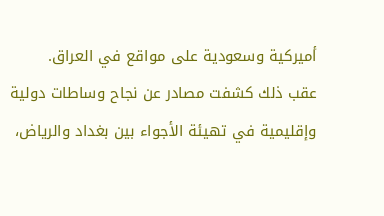أميركية وسعودية على مواقع في العراق.
عقب ذلك كشفت مصادر عن نجاح وساطات دولية وإقليمية في تهيئة الأجواء بين بغداد والرياض،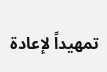تمهيداً لإعادة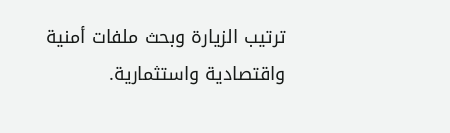ترتيب الزيارة وبحث ملفات أمنية واقتصادية واستثمارية.